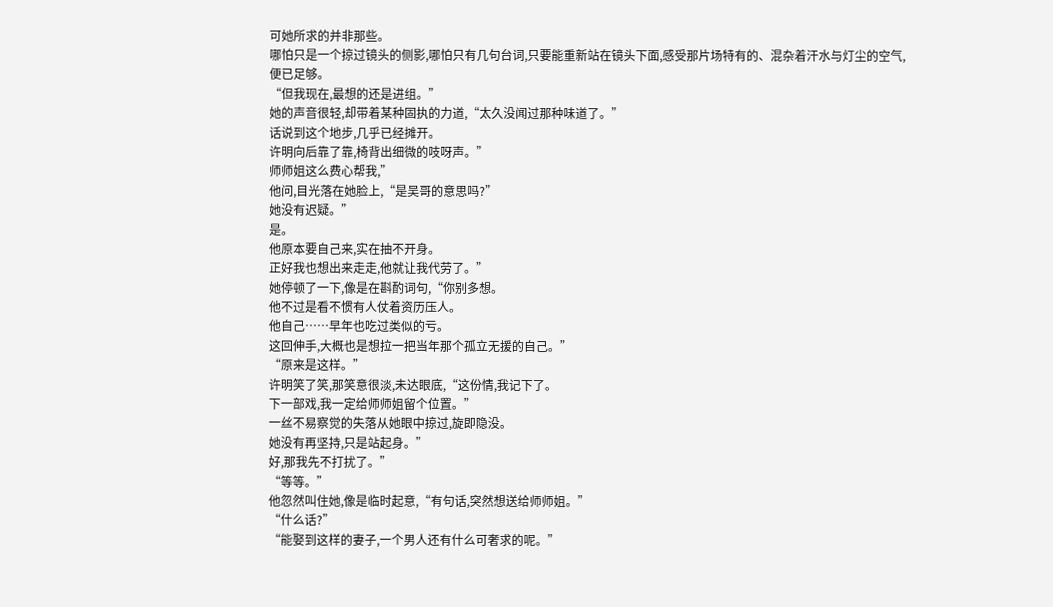可她所求的并非那些。
哪怕只是一个掠过镜头的侧影,哪怕只有几句台词,只要能重新站在镜头下面,感受那片场特有的、混杂着汗水与灯尘的空气,便已足够。
“但我现在,最想的还是进组。”
她的声音很轻,却带着某种固执的力道,“太久没闻过那种味道了。”
话说到这个地步,几乎已经摊开。
许明向后靠了靠,椅背出细微的吱呀声。”
师师姐这么费心帮我,”
他问,目光落在她脸上,“是吴哥的意思吗?”
她没有迟疑。”
是。
他原本要自己来,实在抽不开身。
正好我也想出来走走,他就让我代劳了。”
她停顿了一下,像是在斟酌词句,“你别多想。
他不过是看不惯有人仗着资历压人。
他自己……早年也吃过类似的亏。
这回伸手,大概也是想拉一把当年那个孤立无援的自己。”
“原来是这样。”
许明笑了笑,那笑意很淡,未达眼底,“这份情,我记下了。
下一部戏,我一定给师师姐留个位置。”
一丝不易察觉的失落从她眼中掠过,旋即隐没。
她没有再坚持,只是站起身。”
好,那我先不打扰了。”
“等等。”
他忽然叫住她,像是临时起意,“有句话,突然想送给师师姐。”
“什么话?”
“能娶到这样的妻子,一个男人还有什么可奢求的呢。”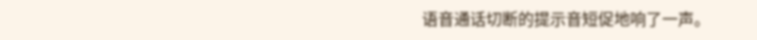语音通话切断的提示音短促地响了一声。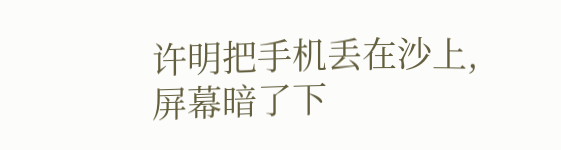许明把手机丢在沙上,屏幕暗了下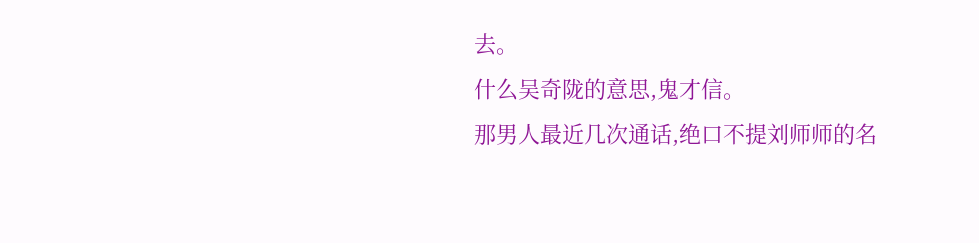去。
什么吴奇陇的意思,鬼才信。
那男人最近几次通话,绝口不提刘师师的名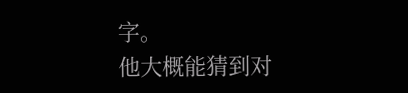字。
他大概能猜到对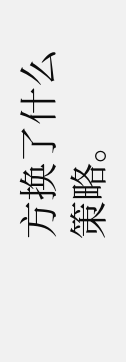方换了什么策略。